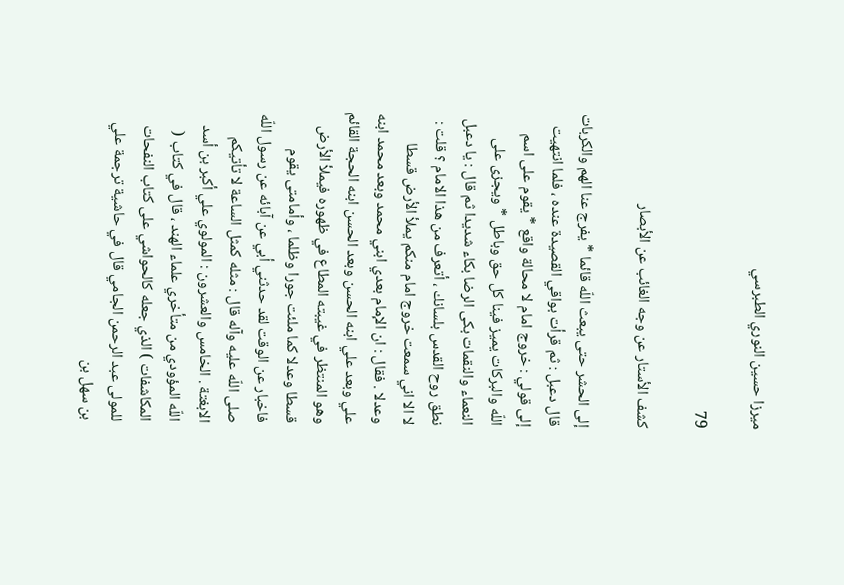ميرزا حسين النوري الطبرسي

79

كشف الأستار عن وجه الغائب عن الأبصار

إلى الحشر حتى يبعث اللّه قائما * يفرج عنا الهم والكربات قال دعبل : ثم قرأت بواقي القصيدة عنده ، فلما انتهيت إلى قولي : خروج امام لا محالة واقع * يقوم على اسم اللّه والبركات يميز فينا كل حق وباطل * ويجزى على النعماء والنقمات بكى الرضا بكاء شديدا ثم قال : يا دعبل نطق روح القدس بلسانك ، أتعرف من هذا الامام ؟ قلت : لا الا اني سمعت خروج امام منكم يملأ الأرض قسطا وعدلا . فقال : ان الإمام بعدي ابني محمد وبعد محمد ابنه علي وبعد علي ابنه الحسن وبعد الحسن ابنه الحجة القائم وهو المنتظر في غيبته المطاع في ظهوره فيملأ الأرض قسطا وعدلا كما ملئت جورا وظلما ، وأمامتى يقوم فاخبار عن الوقت لقد حدثني أبي عن آبائه عن رسول اللّه صلى اللّه عليه وآله قال : مثله كمثل الساعة لا تأتيكم الابغتة . الخامس والعشرون : المولوي علي أكبر بن أسد اللّه المؤودي من متأخري علماء الهند ، قال في كتاب ( المكاشفات ) الذي جعله كالحواشي على كتاب النفحات للمولى عبد الرحمن الجامي قال في حاشية ترجمة علي بن سهل بن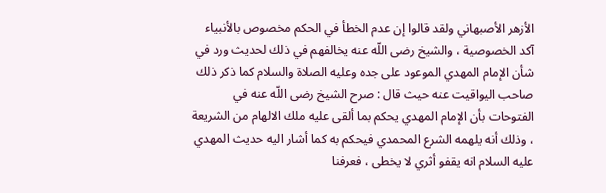الأزهر الأصبهاني ولقد قالوا إن عدم الخطأ في الحكم مخصوص بالأنبياء آكد الخصوصية ، والشيخ رضى اللّه عنه يخالفهم في ذلك لحديث ورد في شأن الإمام المهدي الموعود على جده وعليه الصلاة والسلام كما ذكر ذلك صاحب اليواقيت عنه حيث قال : صرح الشيخ رضى اللّه عنه في الفتوحات بأن الإمام المهدي يحكم بما ألقى عليه ملك الالهام من الشريعة ، وذلك أنه يلهمه الشرع المحمدي فيحكم به كما أشار اليه حديث المهدي عليه السلام انه يقفو أثري لا يخطى ، فعرفنا